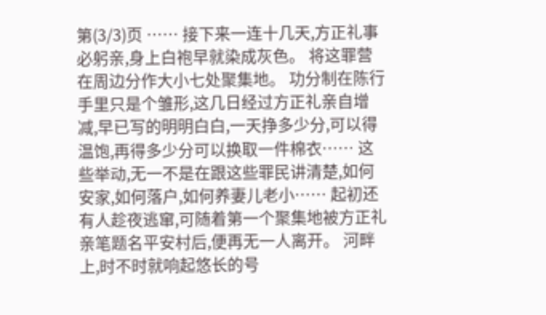第(3/3)页 …… 接下来一连十几天,方正礼事必躬亲,身上白袍早就染成灰色。 将这罪营在周边分作大小七处聚集地。 功分制在陈行手里只是个雏形,这几日经过方正礼亲自增减,早已写的明明白白,一天挣多少分,可以得温饱,再得多少分可以换取一件棉衣…… 这些举动,无一不是在跟这些罪民讲清楚,如何安家,如何落户,如何养妻儿老小…… 起初还有人趁夜逃窜,可随着第一个聚集地被方正礼亲笔题名平安村后,便再无一人离开。 河畔上,时不时就响起悠长的号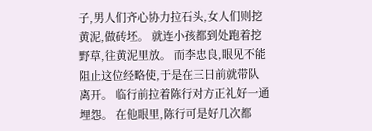子,男人们齐心协力拉石头,女人们则挖黄泥,做砖坯。 就连小孩都到处跑着挖野草,往黄泥里放。 而李忠良,眼见不能阻止这位经略使,于是在三日前就带队离开。 临行前拉着陈行对方正礼好一通埋怨。 在他眼里,陈行可是好几次都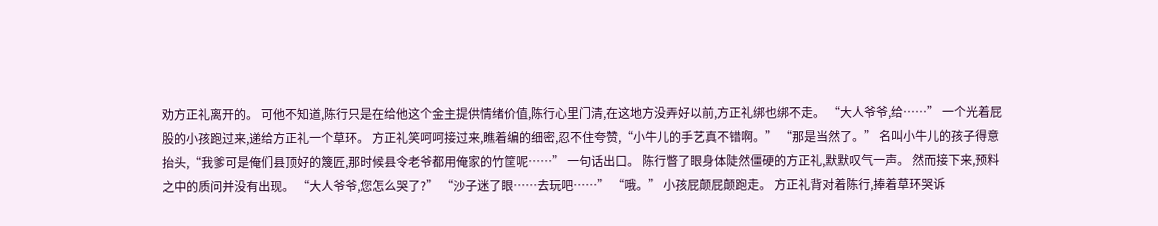劝方正礼离开的。 可他不知道,陈行只是在给他这个金主提供情绪价值,陈行心里门清,在这地方没弄好以前,方正礼绑也绑不走。 “大人爷爷,给……” 一个光着屁股的小孩跑过来,递给方正礼一个草环。 方正礼笑呵呵接过来,瞧着编的细密,忍不住夸赞,“小牛儿的手艺真不错啊。” “那是当然了。” 名叫小牛儿的孩子得意抬头,“我爹可是俺们县顶好的篾匠,那时候县令老爷都用俺家的竹筐呢……” 一句话出口。 陈行瞥了眼身体陡然僵硬的方正礼,默默叹气一声。 然而接下来,预料之中的质问并没有出现。 “大人爷爷,您怎么哭了?” “沙子迷了眼……去玩吧……” “哦。” 小孩屁颠屁颠跑走。 方正礼背对着陈行,捧着草环哭诉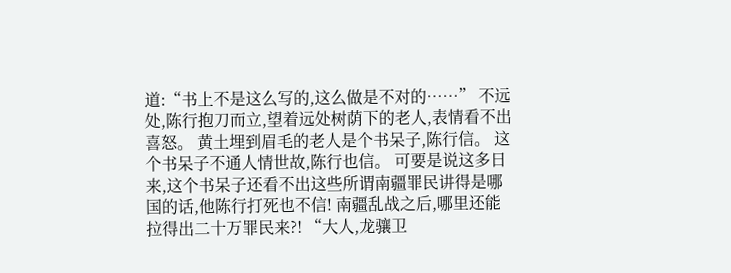道:“书上不是这么写的,这么做是不对的……” 不远处,陈行抱刀而立,望着远处树荫下的老人,表情看不出喜怒。 黄土埋到眉毛的老人是个书呆子,陈行信。 这个书呆子不通人情世故,陈行也信。 可要是说这多日来,这个书呆子还看不出这些所谓南疆罪民讲得是哪国的话,他陈行打死也不信! 南疆乱战之后,哪里还能拉得出二十万罪民来?! “大人,龙骧卫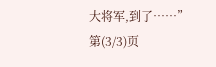大将军,到了……” 第(3/3)页